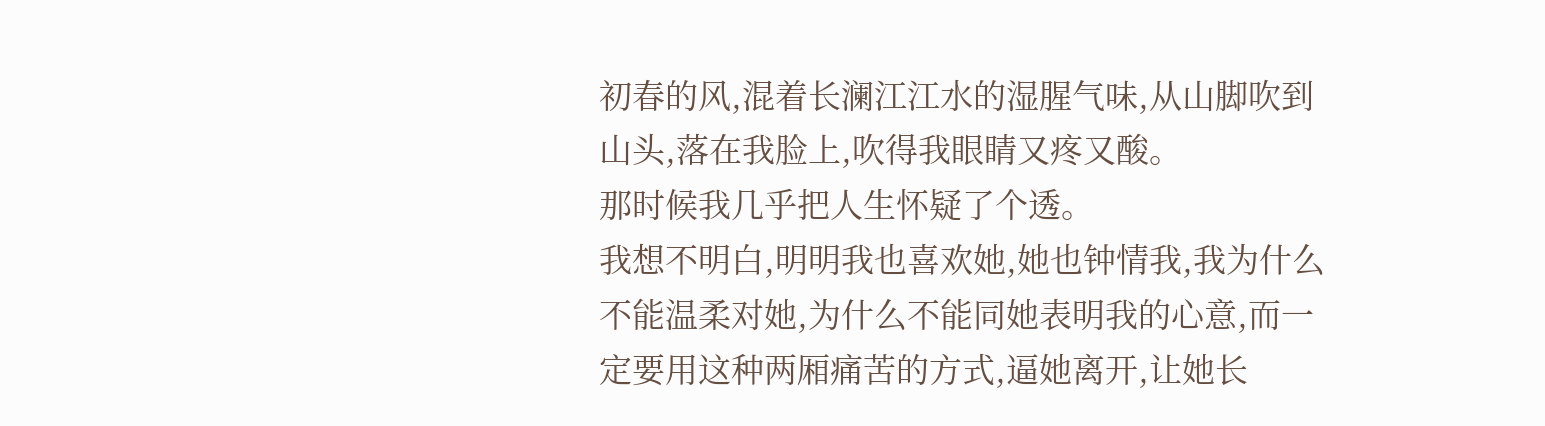初春的风,混着长澜江江水的湿腥气味,从山脚吹到山头,落在我脸上,吹得我眼睛又疼又酸。
那时候我几乎把人生怀疑了个透。
我想不明白,明明我也喜欢她,她也钟情我,我为什么不能温柔对她,为什么不能同她表明我的心意,而一定要用这种两厢痛苦的方式,逼她离开,让她长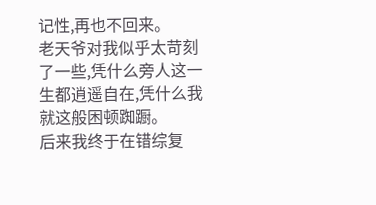记性,再也不回来。
老天爷对我似乎太苛刻了一些,凭什么旁人这一生都逍遥自在,凭什么我就这般困顿踟蹰。
后来我终于在错综复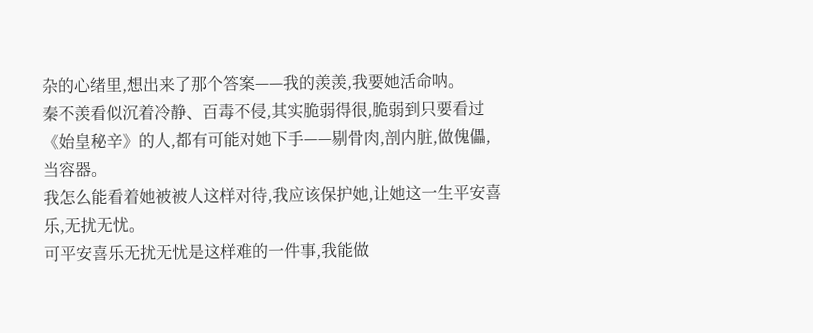杂的心绪里,想出来了那个答案——我的羡羡,我要她活命呐。
秦不羡看似沉着冷静、百毒不侵,其实脆弱得很,脆弱到只要看过《始皇秘辛》的人,都有可能对她下手——剔骨肉,剖内脏,做傀儡,当容器。
我怎么能看着她被被人这样对待,我应该保护她,让她这一生平安喜乐,无扰无忧。
可平安喜乐无扰无忧是这样难的一件事,我能做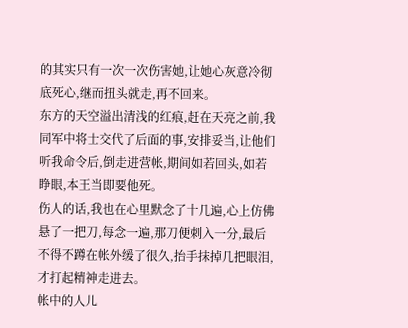的其实只有一次一次伤害她,让她心灰意冷彻底死心,继而扭头就走,再不回来。
东方的天空溢出清浅的红痕,赶在天亮之前,我同军中将士交代了后面的事,安排妥当,让他们听我命令后,倒走进营帐,期间如若回头,如若睁眼,本王当即要他死。
伤人的话,我也在心里默念了十几遍,心上仿佛悬了一把刀,每念一遍,那刀便刺入一分,最后不得不蹲在帐外缓了很久,抬手抹掉几把眼泪,才打起精神走进去。
帐中的人儿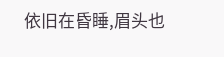依旧在昏睡,眉头也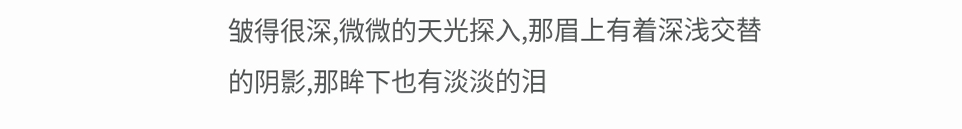皱得很深,微微的天光探入,那眉上有着深浅交替的阴影,那眸下也有淡淡的泪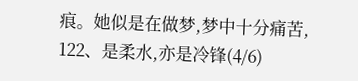痕。她似是在做梦,梦中十分痛苦,
122、是柔水,亦是冷锋(4/6)